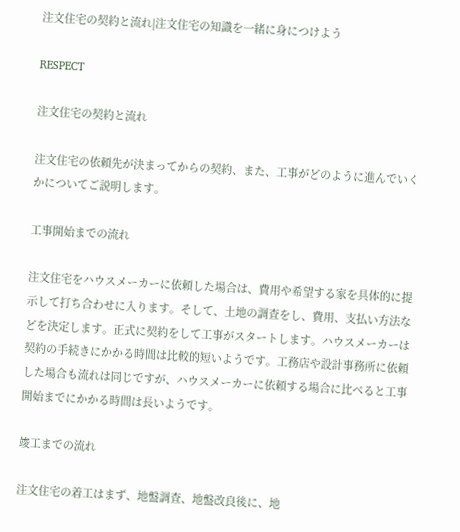注文住宅の契約と流れ|注文住宅の知識を一緒に身につけよう

RESPECT

注文住宅の契約と流れ

注文住宅の依頼先が決まってからの契約、また、工事がどのように進んでいくかについてご説明します。

工事開始までの流れ

注文住宅をハウスメーカーに依頼した場合は、費用や希望する家を具体的に提示して打ち合わせに入ります。そして、土地の調査をし、費用、支払い方法などを決定します。正式に契約をして工事がスタートします。ハウスメーカーは契約の手続きにかかる時間は比較的短いようです。工務店や設計事務所に依頼した場合も流れは同じですが、ハウスメーカーに依頼する場合に比べると工事開始までにかかる時間は長いようです。

竣工までの流れ

注文住宅の着工はまず、地盤調査、地盤改良後に、地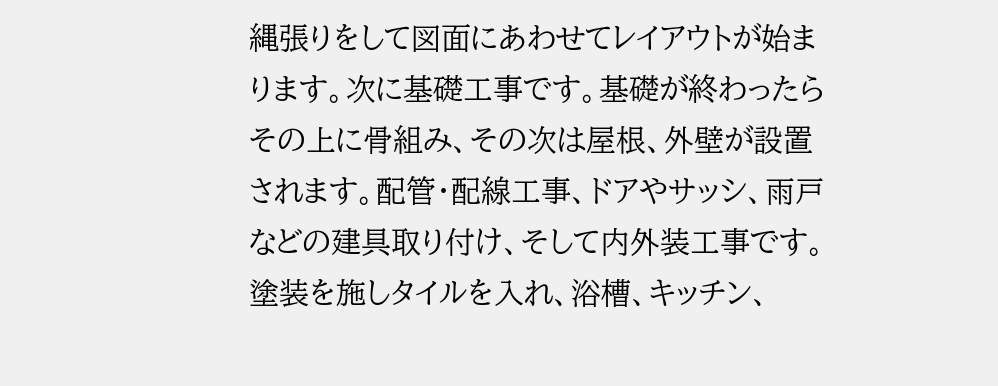縄張りをして図面にあわせてレイアウトが始まります。次に基礎工事です。基礎が終わったらその上に骨組み、その次は屋根、外壁が設置されます。配管・配線工事、ドアやサッシ、雨戸などの建具取り付け、そして内外装工事です。塗装を施しタイルを入れ、浴槽、キッチン、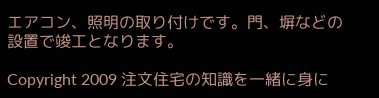エアコン、照明の取り付けです。門、塀などの設置で竣工となります。

Copyright 2009 注文住宅の知識を一緒に身に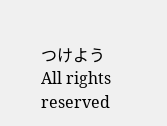つけよう All rights reserved